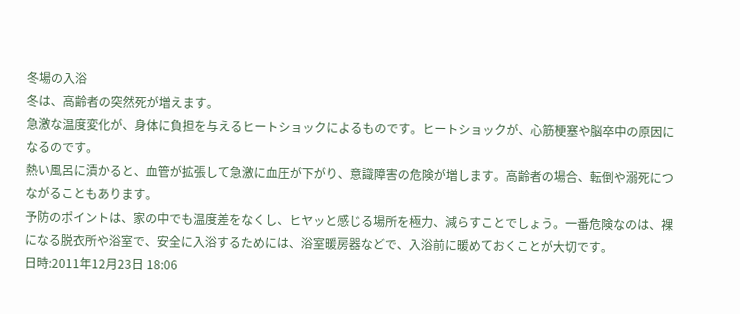冬場の入浴
冬は、高齢者の突然死が増えます。
急激な温度変化が、身体に負担を与えるヒートショックによるものです。ヒートショックが、心筋梗塞や脳卒中の原因になるのです。
熱い風呂に漬かると、血管が拡張して急激に血圧が下がり、意識障害の危険が増します。高齢者の場合、転倒や溺死につながることもあります。
予防のポイントは、家の中でも温度差をなくし、ヒヤッと感じる場所を極力、減らすことでしょう。一番危険なのは、裸になる脱衣所や浴室で、安全に入浴するためには、浴室暖房器などで、入浴前に暖めておくことが大切です。
日時:2011年12月23日 18:06